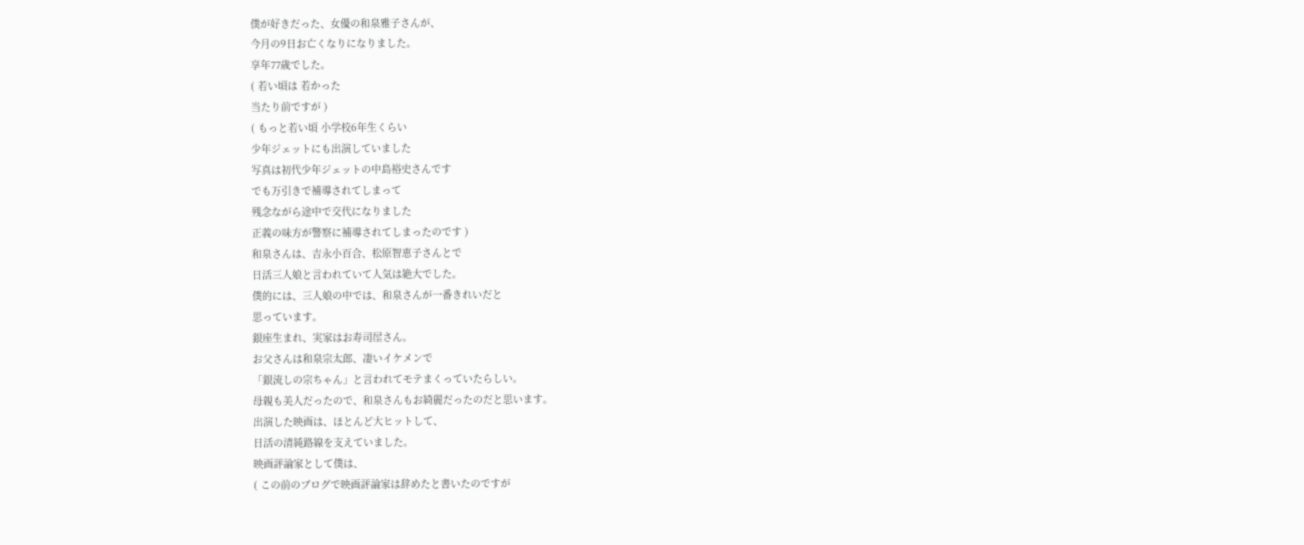僕が好きだった、女優の和泉雅子さんが、
今月の9日お亡くなりになりました。
享年77歳でした。
( 若い頃は 若かった
当たり前ですが )
( もっと若い頃 小学校6年生くらい
少年ジェットにも出演していました
写真は初代少年ジェットの中島裕史さんです
でも万引きで補導されてしまって
残念ながら途中で交代になりました
正義の味方が警察に補導されてしまったのです )
和泉さんは、吉永小百合、松原智恵子さんとで
日活三人娘と言われていて人気は絶大でした。
僕的には、三人娘の中では、和泉さんが一番きれいだと
思っています。
銀座生まれ、実家はお寿司屋さん。
お父さんは和泉宗太郎、凄いイケメンで
「銀流しの宗ちゃん」と言われてモテまくっていたらしい。
母親も美人だったので、和泉さんもお綺麗だったのだと思います。
出演した映画は、ほとんど大ヒットして、
日活の清純路線を支えていました。
映画評論家として僕は、
( この前のブログで映画評論家は辞めたと書いたのですが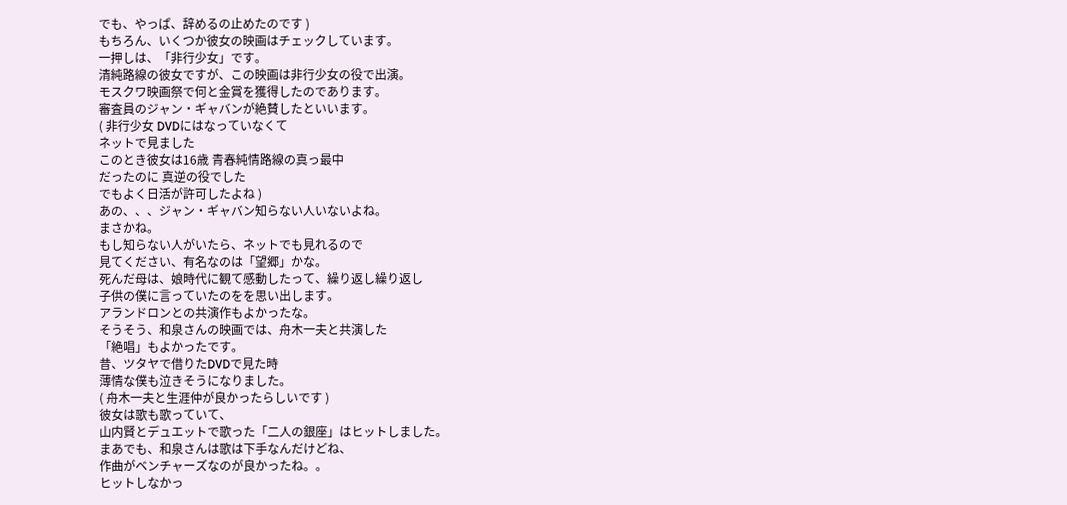でも、やっぱ、辞めるの止めたのです )
もちろん、いくつか彼女の映画はチェックしています。
一押しは、「非行少女」です。
清純路線の彼女ですが、この映画は非行少女の役で出演。
モスクワ映画祭で何と金賞を獲得したのであります。
審査員のジャン・ギャバンが絶賛したといいます。
( 非行少女 DVDにはなっていなくて
ネットで見ました
このとき彼女は16歳 青春純情路線の真っ最中
だったのに 真逆の役でした
でもよく日活が許可したよね )
あの、、、ジャン・ギャバン知らない人いないよね。
まさかね。
もし知らない人がいたら、ネットでも見れるので
見てください、有名なのは「望郷」かな。
死んだ母は、娘時代に観て感動したって、繰り返し繰り返し
子供の僕に言っていたのをを思い出します。
アランドロンとの共演作もよかったな。
そうそう、和泉さんの映画では、舟木一夫と共演した
「絶唱」もよかったです。
昔、ツタヤで借りたDVDで見た時
薄情な僕も泣きそうになりました。
( 舟木一夫と生涯仲が良かったらしいです )
彼女は歌も歌っていて、
山内賢とデュエットで歌った「二人の銀座」はヒットしました。
まあでも、和泉さんは歌は下手なんだけどね、
作曲がベンチャーズなのが良かったね。。
ヒットしなかっ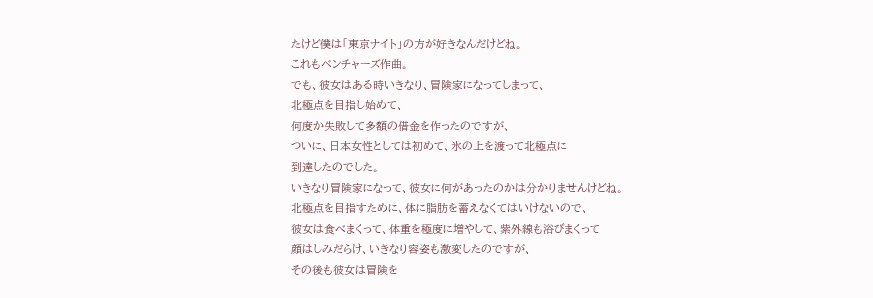たけど僕は「東京ナイト」の方が好きなんだけどね。
これもベンチャーズ作曲。
でも、彼女はある時いきなり、冒険家になってしまって、
北極点を目指し始めて、
何度か失敗して多額の借金を作ったのですが、
ついに、日本女性としては初めて、氷の上を渡って北極点に
到達したのでした。
いきなり冒険家になって、彼女に何があったのかは分かりませんけどね。
北極点を目指すために、体に脂肪を蓄えなくてはいけないので、
彼女は食べまくって、体重を極度に増やして、紫外線も浴びまくって
顔はしみだらけ、いきなり容姿も激変したのですが、
その後も彼女は冒険を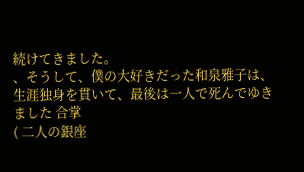続けてきました。
、そうして、僕の大好きだった和泉雅子は、
生涯独身を貫いて、最後は一人で死んでゆきました 合掌
( 二人の銀座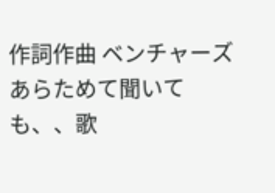作詞作曲 ベンチャーズ
あらためて聞いても、、歌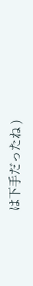は下手だったね )